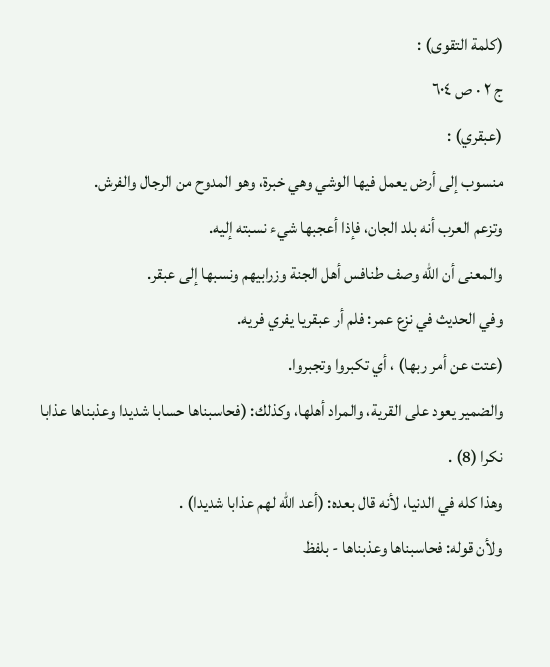(كلمة التقوى) :
ج ٢ · ص ٦٠٤
(عبقري) :
منسوب إلى أرض يعمل فيها الوشي وهي خبرة، وهو المدوح من الرجال والفرش.
وتزعم العرب أنه بلد الجان، فإذا أعجبها شيء نسبته إليه.
والمعنى أن الله وصف طنافس أهل الجنة وزرابيهم ونسبها إلى عبقر.
وفي الحديث في نزع عمر: فلم أر عبقريا يفري فريه.
(عتت عن أمر ربها) ، أي تكبروا وتجبروا.
والضمير يعود على القرية، والمراد أهلها، وكذلك: (فحاسبناها حسابا شديدا وعذبناها عذابا نكرا (8) .
وهذا كله في الدنيا، لأنه قال بعده: (أعد الله لهم عذابا شديدا) .
ولأن قوله: فحاسبناها وعذبناها - بلفظ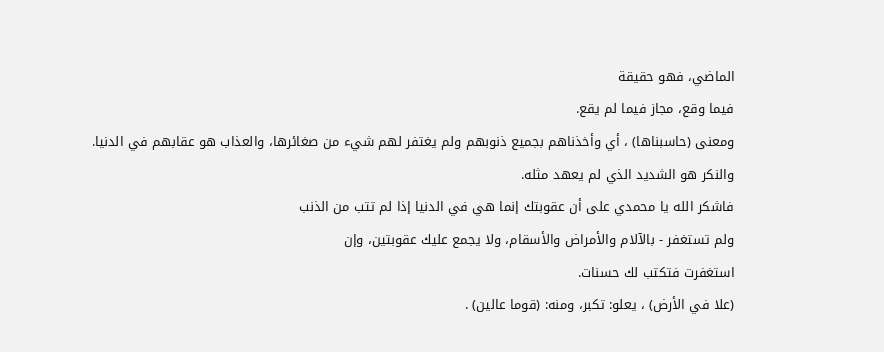الماضي، فهو حقيقة
فيما وقع، مجاز فيما لم يقع.
ومعنى (حاسبناها) ، أي وأخذناهم بجميع ذنوبهم ولم يغتفر لهم شيء من صغائرها، والعذاب هو عقابهم في الدنيا.
والنكر هو الشديد الذي لم يعهد مثله.
فاشكر الله يا محمدي على أن عقوبتك إنما هي في الدنيا إذا لم تتب من الذنب
ولم تستغفر - بالآلام والأمراض والأسقام، ولا يجمع عليك عقوبتين، وإن
استغفرت فتكتب لك حسنات.
(علا في الأرض) ، يعلو: تكبر، ومنه: (قوما عالين) .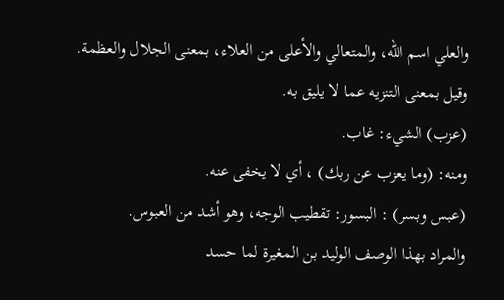والعلي اسم الله، والمتعالي والأعلى من العلاء، بمعنى الجلال والعظمة.
وقيل بمعنى التنزيه عما لا يليق به.
(عزب) الشيء: غاب.
ومنه: (وما يعزب عن ربك) ، أي لا يخفى عنه.
(عبس وبسر) : البسور: تقطيب الوجه، وهو أشد من العبوس.
والمراد بهذا الوصف الوليد بن المغيرة لما حسد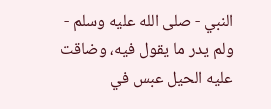النبي - صلى الله عليه وسلم - ولم يدر ما يقول فيه، وضاقت عليه الحيل عبس في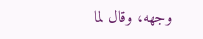وجهه، وقال لما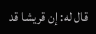قال له: إن قريشا قد